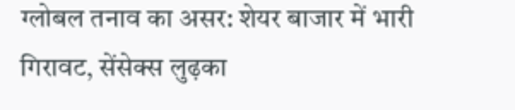ग्लोबल तनाव का असर: शेयर बाजार में भारी गिरावट, सेंसेक्स लुढ़का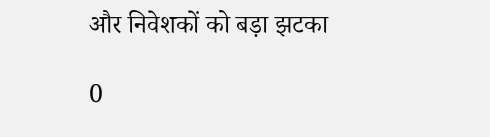और निवेशकों को बड़ा झटका

0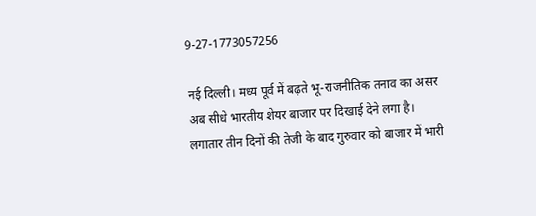9-27-1773057256

नई दिल्ली। मध्य पूर्व में बढ़ते भू-राजनीतिक तनाव का असर अब सीधे भारतीय शेयर बाजार पर दिखाई देने लगा है। लगातार तीन दिनों की तेजी के बाद गुरुवार को बाजार में भारी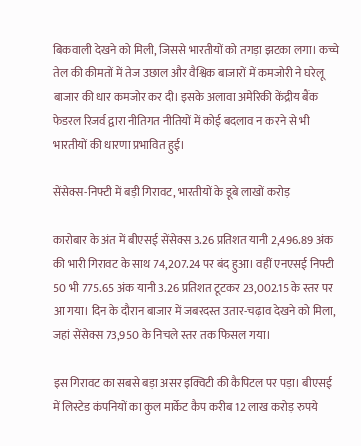बिकवाली देखने को मिली, जिससे भारतीयों को तगड़ा झटका लगा। कच्चे तेल की कीमतों में तेज उछाल और वैश्विक बाजारों में कमजोरी ने घरेलू बाजार की धार कमजोर कर दी। इसके अलावा अमेरिकी केंद्रीय बैंक फेडरल रिजर्व द्वारा नीतिगत नीतियों में कोई बदलाव न करने से भी भारतीयों की धारणा प्रभावित हुई।

सेंसेक्स-निफ्टी में बड़ी गिरावट, भारतीयों के डूबे लाखों करोड़

कारोबार के अंत में बीएसई सेंसेक्स 3.26 प्रतिशत यानी 2,496.89 अंक की भारी गिरावट के साथ 74,207.24 पर बंद हुआ। वहीं एनएसई निफ्टी 50 भी 775.65 अंक यानी 3.26 प्रतिशत टूटकर 23,002.15 के स्तर पर आ गया। दिन के दौरान बाजार में जबरदस्त उतार-चढ़ाव देखने को मिला, जहां सेंसेक्स 73,950 के निचले स्तर तक फिसल गया।

इस गिरावट का सबसे बड़ा असर इक्विटी की कैपिटल पर पड़ा। बीएसई में लिस्टेड कंपनियों का कुल मार्केट कैप करीब 12 लाख करोड़ रुपये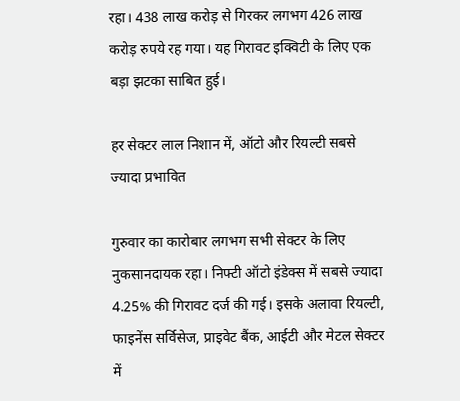रहा। 438 लाख करोड़ से गिरकर लगभग 426 लाख करोड़ रुपये रह गया। यह गिरावट इक्विटी के लिए एक बड़ा झटका साबित हुई।

हर सेक्टर लाल निशान में, ऑटो और रियल्टी सबसे ज्यादा प्रभावित

गुरुवार का कारोबार लगभग सभी सेक्टर के लिए नुकसानदायक रहा। निफ्टी ऑटो इंडेक्स में सबसे ज्यादा 4.25% की गिरावट दर्ज की गई। इसके अलावा रियल्टी, फाइनेंस सर्विसेज, प्राइवेट बैंक, आईटी और मेटल सेक्टर में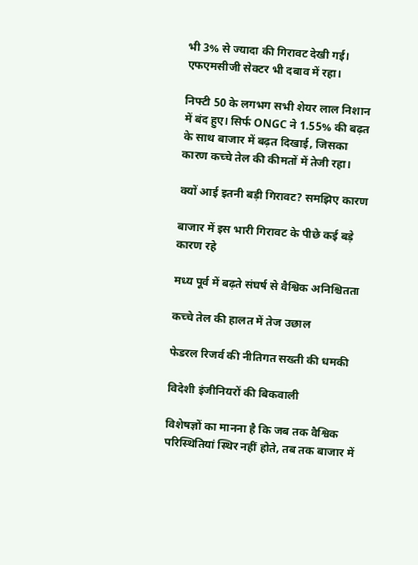भी 3% से ज्यादा की गिरावट देखी गई। एफएमसीजी सेक्टर भी दबाव में रहा।

निफ्टी 50 के लगभग सभी शेयर लाल निशान में बंद हुए। सिर्फ ONGC ने 1.55% की बढ़त के साथ बाजार में बढ़त दिखाई, जिसका कारण कच्चे तेल की कीमतों में तेजी रहा।

क्यों आई इतनी बड़ी गिरावट? समझिए कारण

बाजार में इस भारी गिरावट के पीछे कई बड़े कारण रहे

मध्य पूर्व में बढ़ते संघर्ष से वैश्विक अनिश्चितता

कच्चे तेल की हालत में तेज उछाल

फेडरल रिजर्व की नीतिगत सख्ती की धमकी

विदेशी इंजीनियरों की बिकवाली

विशेषज्ञों का मानना है कि जब तक वैश्विक परिस्थितियां स्थिर नहीं होते, तब तक बाजार में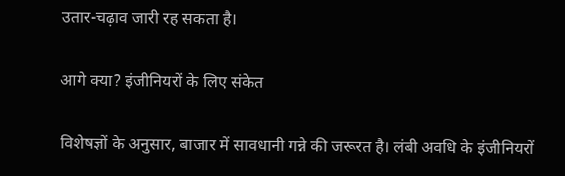उतार-चढ़ाव जारी रह सकता है।

आगे क्या? इंजीनियरों के लिए संकेत

विशेषज्ञों के अनुसार, बाजार में सावधानी गन्ने की जरूरत है। लंबी अवधि के इंजीनियरों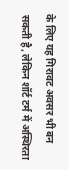के लिए यह गिरावट अवसर भी बन सकती है, लेकिन शॉर्ट टर्म में अस्थिरता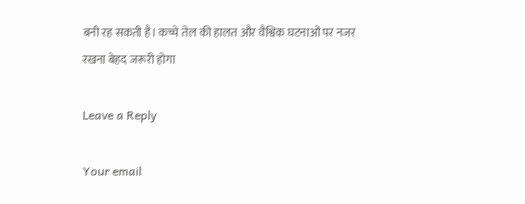बनी रह सकती है। कच्चे तेल की हालत और वैश्विक घटनाओं पर नजर रखना बेहद जरूरी होगा

Leave a Reply

Your email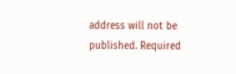address will not be published. Required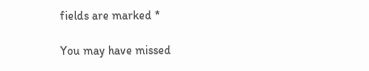fields are marked *

You may have missed